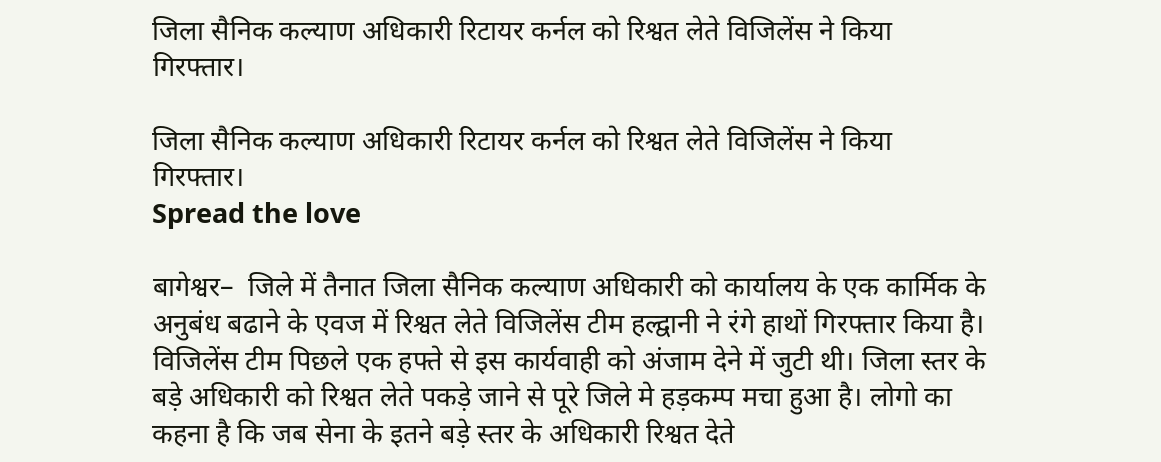जिला सैनिक कल्याण अधिकारी रिटायर कर्नल को रिश्वत लेते विजिलेंस ने किया गिरफ्तार।

जिला सैनिक कल्याण अधिकारी रिटायर कर्नल को रिश्वत लेते विजिलेंस ने किया गिरफ्तार।
Spread the love

बागेश्वर–  जिले में तैनात जिला सैनिक कल्याण अधिकारी को कार्यालय के एक कार्मिक के अनुबंध बढाने के एवज में रिश्वत लेते विजिलेंस टीम हल्द्वानी ने रंगे हाथों गिरफ्तार किया है। विजिलेंस टीम पिछले एक हफ्ते से इस कार्यवाही को अंजाम देने में जुटी थी। जिला स्तर के बड़े अधिकारी को रिश्वत लेते पकड़े जाने से पूरे जिले मे हड़कम्प मचा हुआ है। लोगो का कहना है कि जब सेना के इतने बड़े स्तर के अधिकारी रिश्वत देते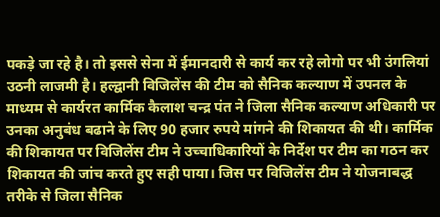पकड़े जा रहे है। तो इससे सेना में ईमानदारी से कार्य कर रहे लोगो पर भी उंगलियां उठनी लाजमी है। हल्द्वानी विजिलेंस की टीम को सैनिक कल्याण में उपनल के माध्यम से कार्यरत कार्मिक कैलाश चन्द्र पंत ने जिला सैनिक कल्याण अधिकारी पर उनका अनुबंध बढाने के लिए 90 हजार रुपये मांगने की शिकायत की थी। कार्मिक की शिकायत पर विजिलेंस टीम ने उच्चाधिकारियों के निर्देश पर टीम का गठन कर शिकायत की जांच करते हुए सही पाया। जिस पर विजिलेंस टीम ने योजनाबद्ध तरीके से जिला सैनिक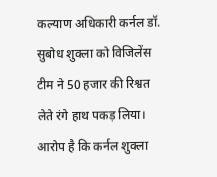कल्याण अधिकारी कर्नल डॉ. सुबोध शुक्ला को विजिलेंस टीम ने 50 हजार की रिश्वत लेते रंगे हाथ पकड़ लिया। आरोप है कि कर्नल शुक्ला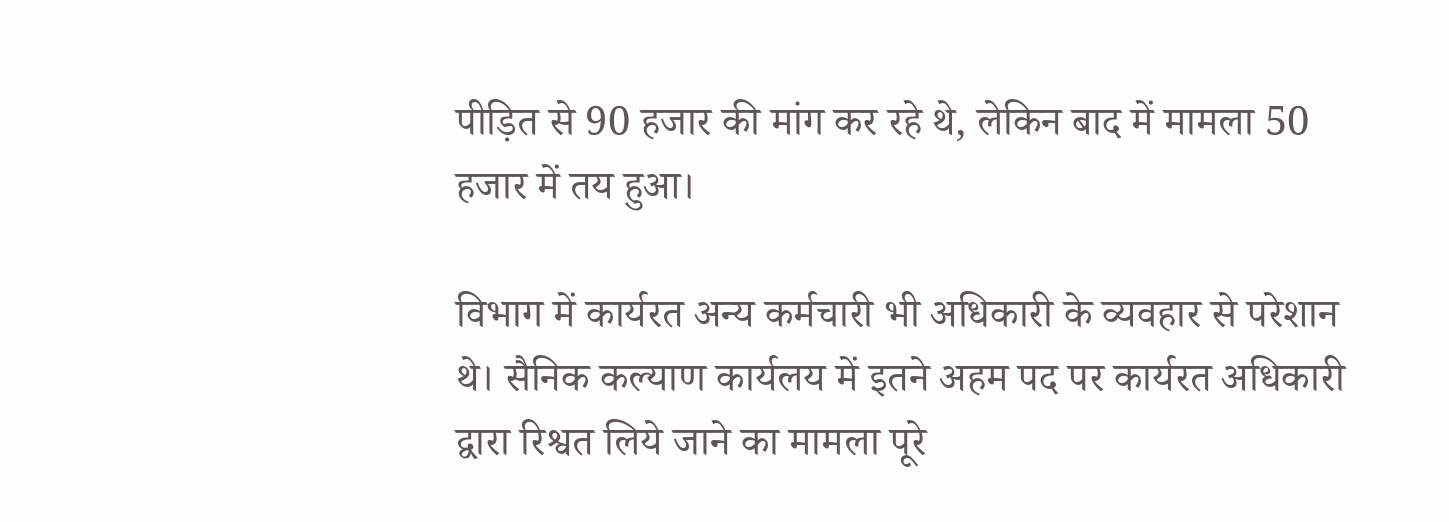पीड़ित से 90 हजार की मांग कर रहे थे, लेकिन बाद में मामला 50 हजार में तय हुआ।

विभाग में कार्यरत अन्य कर्मचारी भी अधिकारी के व्यवहार से परेशान थे। सैनिक कल्याण कार्यलय में इतने अहम पद पर कार्यरत अधिकारी द्वारा रिश्वत लिये जाने का मामला पूरे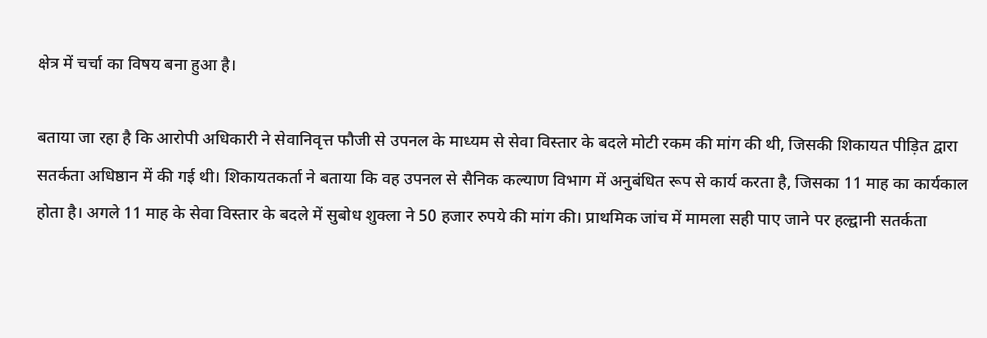क्षेत्र में चर्चा का विषय बना हुआ है।

बताया जा रहा है कि आरोपी अधिकारी ने सेवानिवृत्त फौजी से उपनल के माध्यम से सेवा विस्तार के बदले मोटी रकम की मांग की थी, जिसकी शिकायत पीड़ित द्वारा सतर्कता अधिष्ठान में की गई थी। शिकायतकर्ता ने बताया कि वह उपनल से सैनिक कल्याण विभाग में अनुबंधित रूप से कार्य करता है, जिसका 11 माह का कार्यकाल होता है। अगले 11 माह के सेवा विस्तार के बदले में सुबोध शुक्ला ने 50 हजार रुपये की मांग की। प्राथमिक जांच में मामला सही पाए जाने पर हल्द्वानी सतर्कता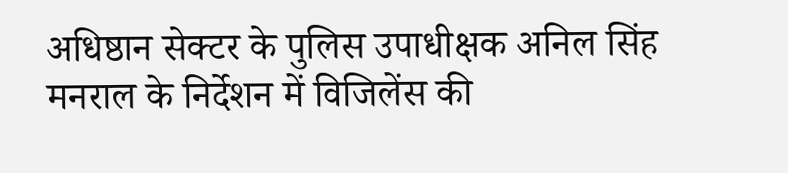अधिष्ठान सेक्टर के पुलिस उपाधीक्षक अनिल सिंह मनराल के निर्देशन में विजिलेंस की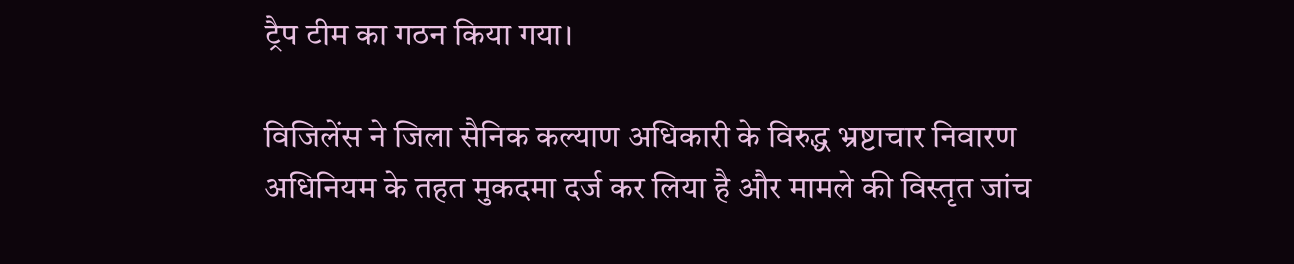ट्रैप टीम का गठन किया गया।

विजिलेंस ने जिला सैनिक कल्याण अधिकारी के विरुद्ध भ्रष्टाचार निवारण अधिनियम के तहत मुकदमा दर्ज कर लिया है और मामले की विस्तृत जांच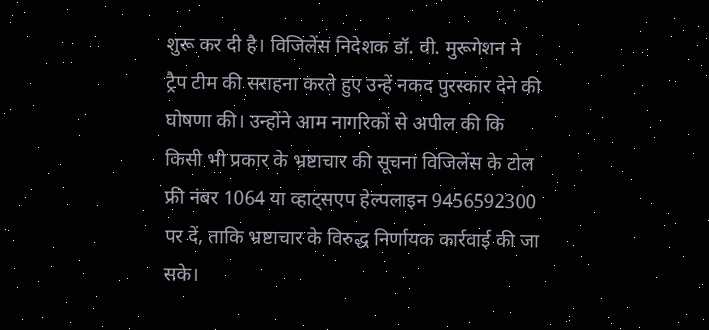शुरू कर दी है। विजिलेंस निदेशक डॉ. वी. मुरूगेशन ने ट्रैप टीम की सराहना करते हुए उन्हें नकद पुरस्कार देने की घोषणा की। उन्होंने आम नागरिकों से अपील की कि किसी भी प्रकार के भ्रष्टाचार की सूचना विजिलेंस के टोल फ्री नंबर 1064 या व्हाट्सएप हेल्पलाइन 9456592300 पर दें, ताकि भ्रष्टाचार के विरुद्ध निर्णायक कार्रवाई की जा सके।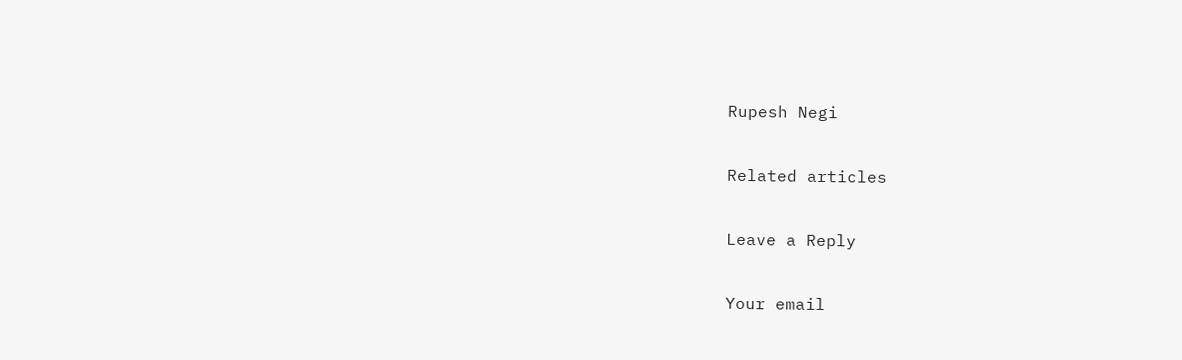Rupesh Negi

Related articles

Leave a Reply

Your email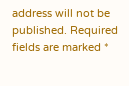address will not be published. Required fields are marked *